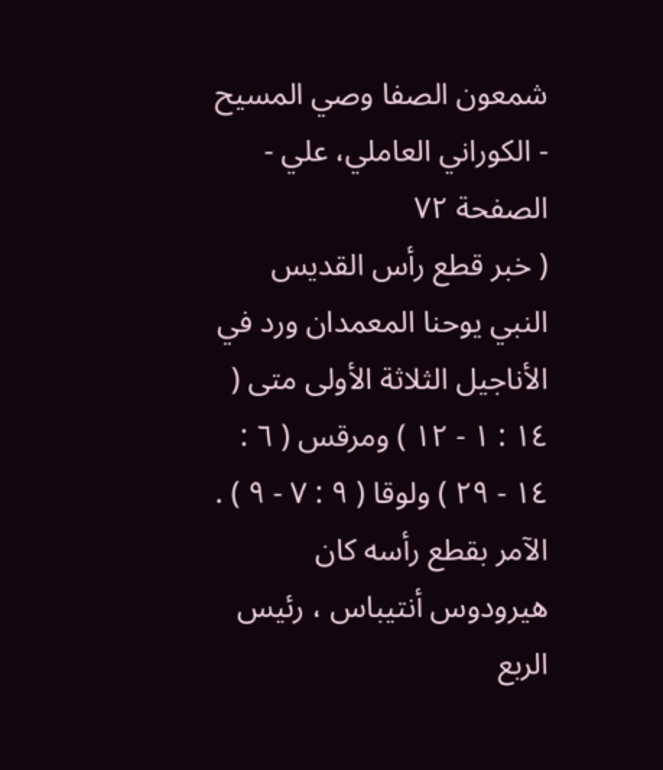شمعون الصفا وصي المسيح - الكوراني العاملي، علي - الصفحة ٧٢
( خبر قطع رأس القديس النبي يوحنا المعمدان ورد في الأناجيل الثلاثة الأولى متى ( ١٤ : ١ - ١٢ ) ومرقس ( ٦ : ١٤ - ٢٩ ) ولوقا ( ٩ : ٧ - ٩ ) .
الآمر بقطع رأسه كان هيرودوس أنتيباس ، رئيس الربع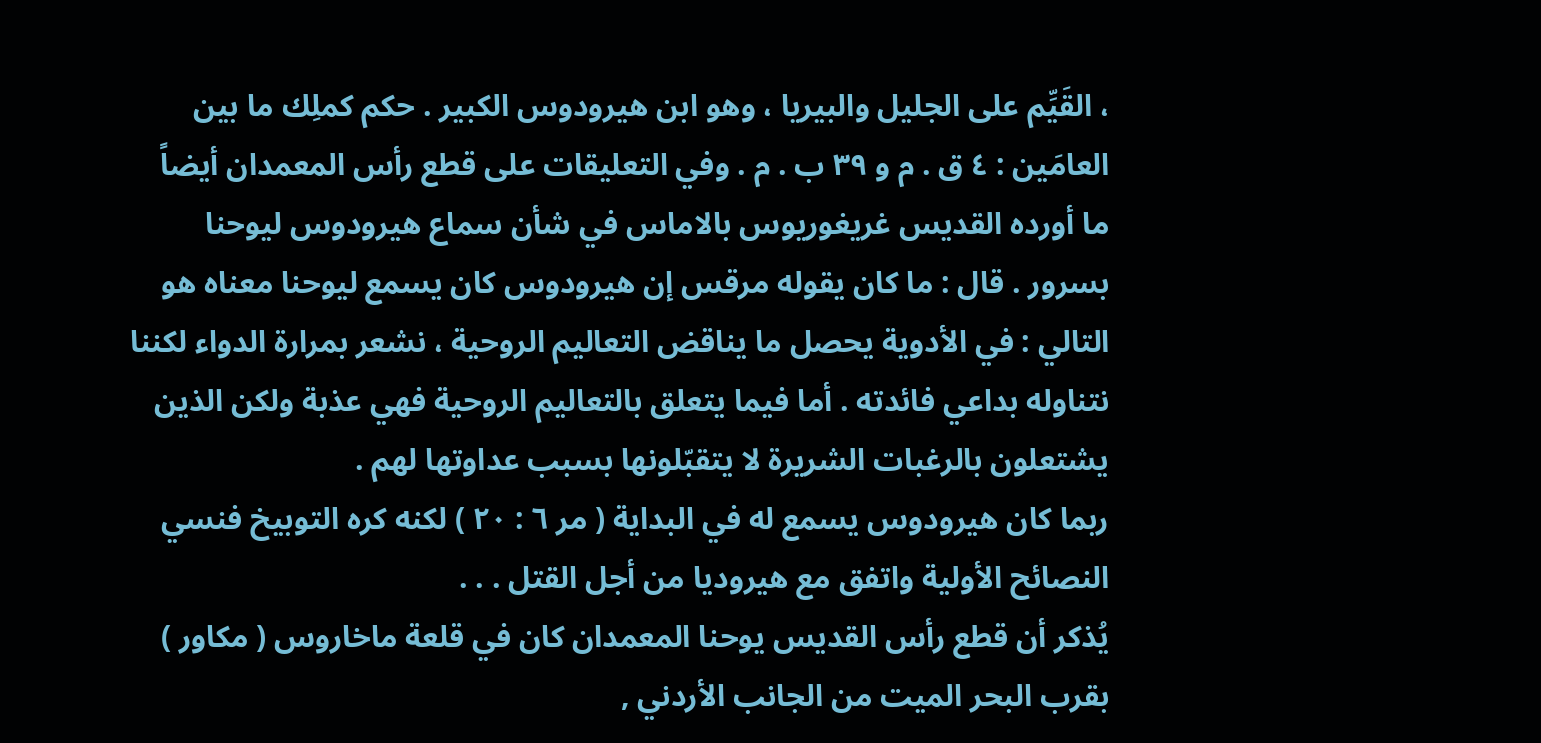، القَيِّم على الجليل والبيريا ، وهو ابن هيرودوس الكبير . حكم كملِك ما بين العامَين : ٤ ق . م و ٣٩ ب . م . وفي التعليقات على قطع رأس المعمدان أيضاً ما أورده القديس غريغوريوس بالاماس في شأن سماع هيرودوس ليوحنا بسرور . قال : ما كان يقوله مرقس إن هيرودوس كان يسمع ليوحنا معناه هو التالي : في الأدوية يحصل ما يناقض التعاليم الروحية ، نشعر بمرارة الدواء لكننا نتناوله بداعي فائدته . أما فيما يتعلق بالتعاليم الروحية فهي عذبة ولكن الذين يشتعلون بالرغبات الشريرة لا يتقبّلونها بسبب عداوتها لهم .
ربما كان هيرودوس يسمع له في البداية ( مر ٦ : ٢٠ ) لكنه كره التوبيخ فنسي النصائح الأولية واتفق مع هيروديا من أجل القتل . . .
يُذكر أن قطع رأس القديس يوحنا المعمدان كان في قلعة ماخاروس ( مكاور ) بقرب البحر الميت من الجانب الأردني ,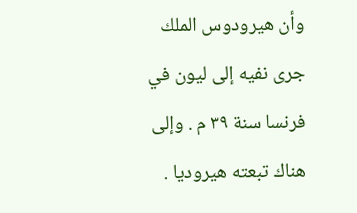وأن هيرودوس الملك جرى نفيه إلى ليون في فرنسا سنة ٣٩ م . وإلى هناك تبعته هيروديا .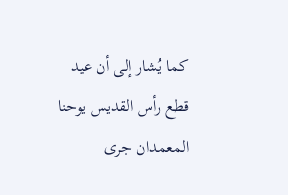كما يُشار إلى أن عيد قطع رأس القديس يوحنا المعمدان جرى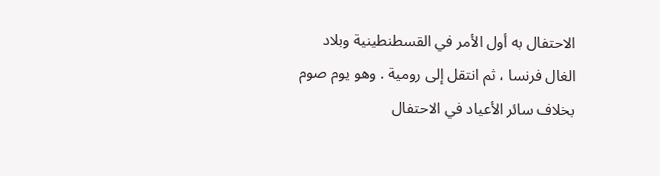الاحتفال به أول الأمر في القسطنطينية وبلاد الغال فرنسا ، ثم انتقل إلى رومية . وهو يوم صوم بخلاف سائر الأعياد في الاحتفال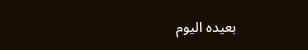بعيده اليوم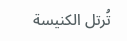تُرتل الكنيسة